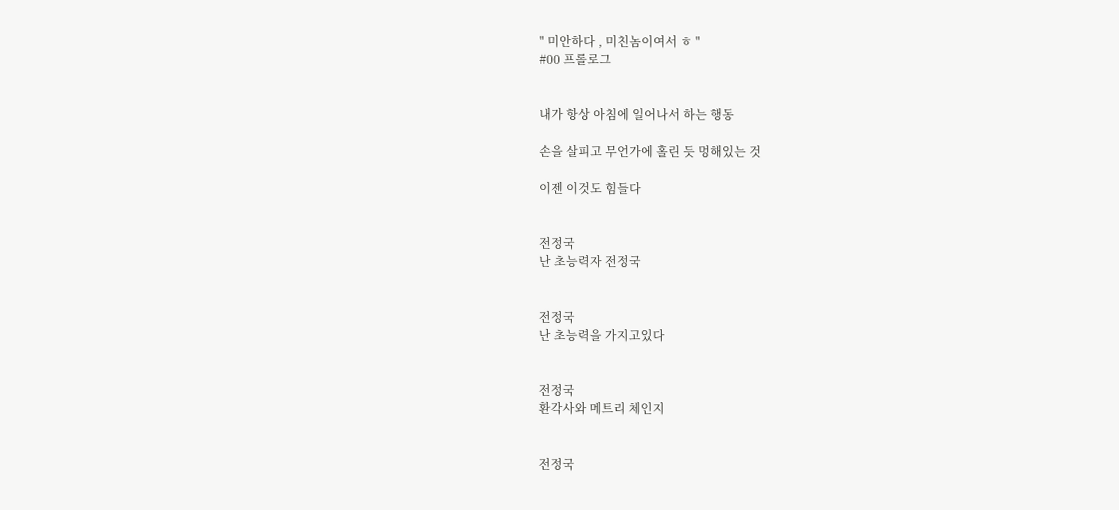" 미안하다 , 미친놈이여서 ㅎ "
#00 프롤로그


내가 항상 아침에 일어나서 하는 행동

손을 살피고 무언가에 홀린 듯 멍해있는 것

이젠 이것도 힘들다


전정국
난 초능력자 전정국


전정국
난 초능력을 가지고있다


전정국
환각사와 메트리 체인지


전정국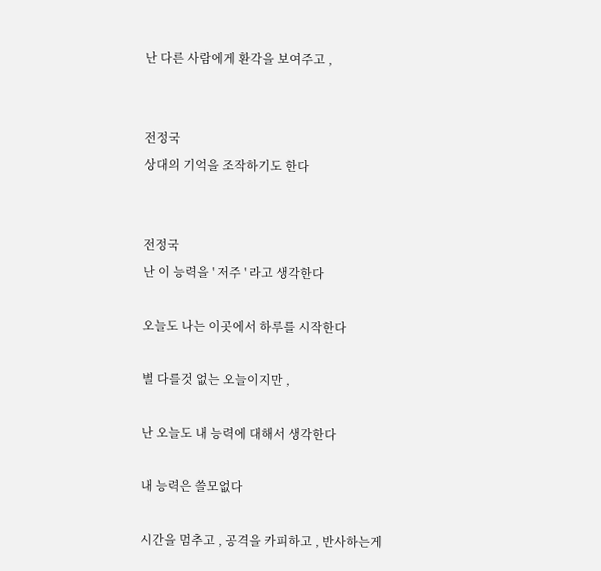난 다른 사람에게 환각을 보여주고 ,


전정국
상대의 기억을 조작하기도 한다


전정국
난 이 능력을 ' 저주 ' 라고 생각한다

오늘도 나는 이곳에서 하루를 시작한다

별 다를것 없는 오늘이지만 ,

난 오늘도 내 능력에 대해서 생각한다

내 능력은 쓸모없다

시간을 멈추고 , 공격을 카피하고 , 반사하는게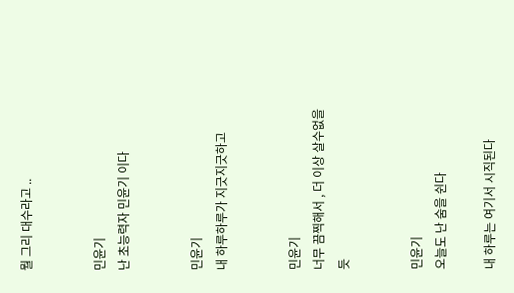뭘 그리 대수라고 ..


민윤기
난 초능력자 민윤기 이다


민윤기
내 하루하루가 지긋지긋하고


민윤기
너무 끔찍해서 , 더 이상 살수없을 듯


민윤기
오늘도 난 숨을 쉰다

내 하루는 여기서 시직된다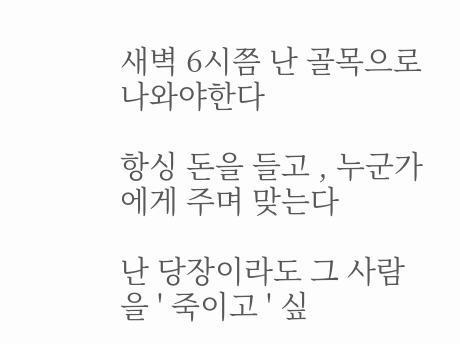새벽 6시쯤 난 골목으로 나와야한다

항싱 돈을 들고 , 누군가에게 주며 맞는다

난 당장이라도 그 사람을 ' 죽이고 ' 싶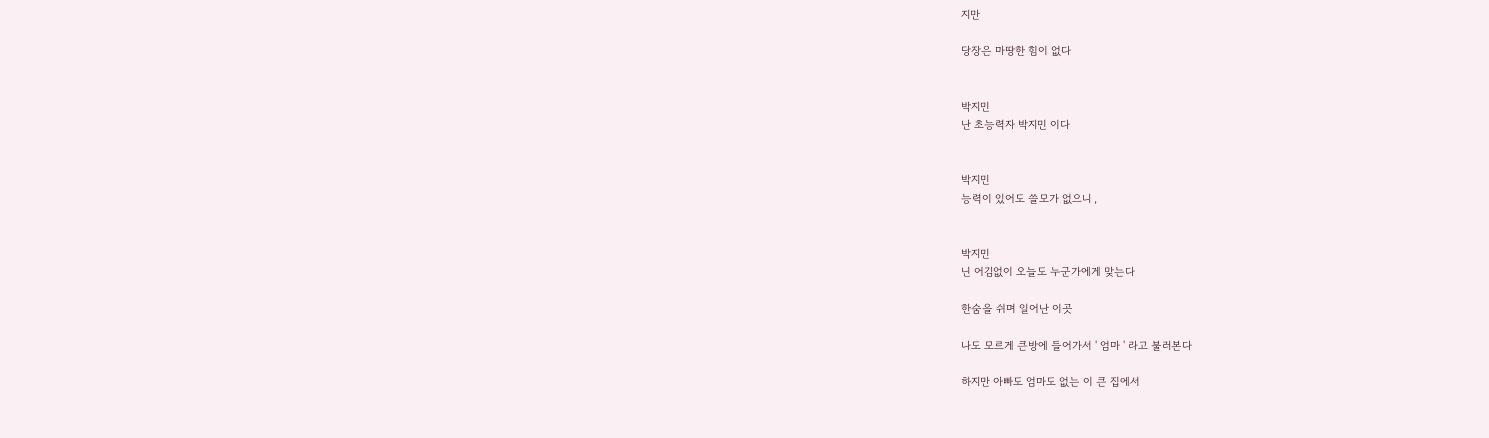지만

당장은 마땅한 힘이 없다


박지민
난 초능력자 박지민 이다


박지민
능력이 있어도 쓸모가 없으니 ,


박지민
닌 어김없이 오늘도 누군가에게 맞는다

한숨을 쉬며 일어난 이곳

나도 모르게 큰방에 들어가서 ' 엄마 ' 라고 불러본다

하지만 아빠도 엄마도 없는 이 큰 집에서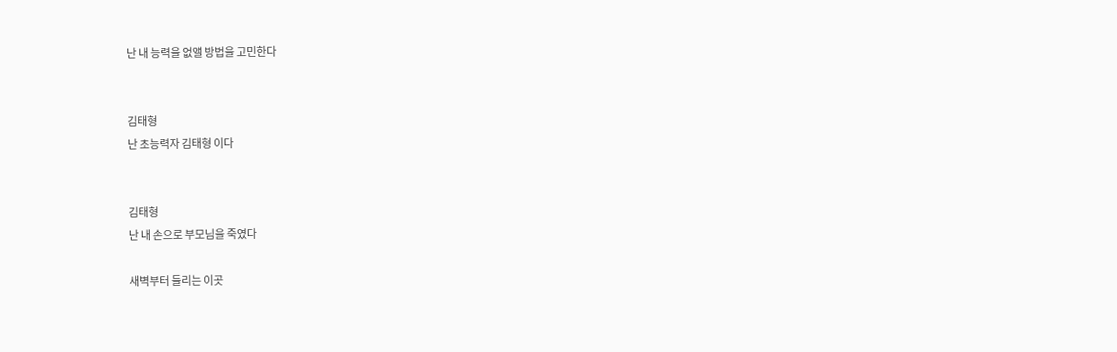난 내 능력을 없앨 방법을 고민한다


김태형
난 초능력자 김태형 이다


김태형
난 내 손으로 부모님을 죽였다

새벽부터 들리는 이곳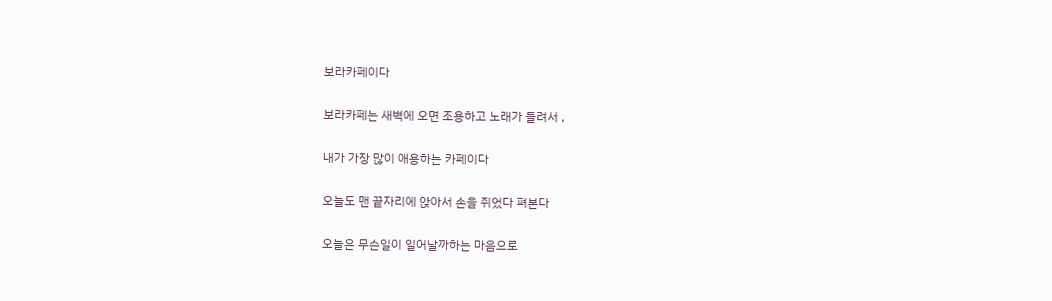보라카페이다

보라카페는 새벽에 오면 조용하고 노래가 들려서 ,

내가 가장 많이 애용하는 카페이다

오늘도 맨 끝자리에 앉아서 손을 쥐었다 펴본다

오늘은 무슨일이 일어날까하는 마음으로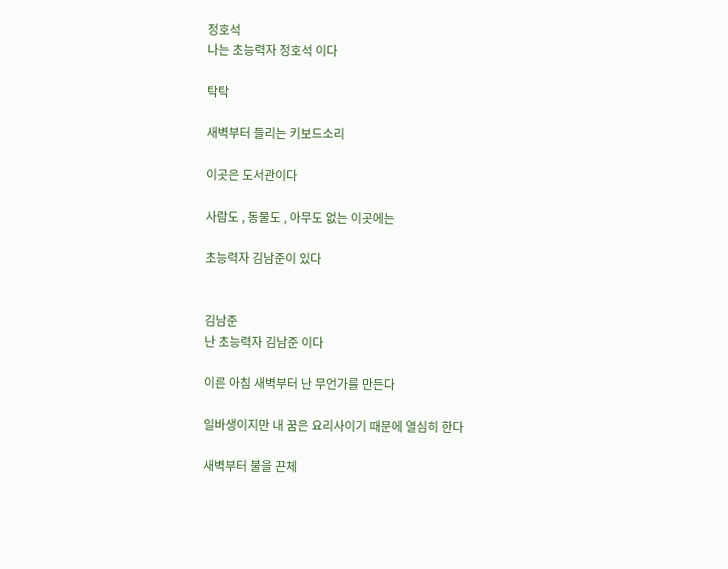정호석
나는 초능력자 정호석 이다

탁탁

새벽부터 들리는 키보드소리

이곳은 도서관이다

사람도 , 동물도 , 아무도 없는 이곳에는

초능력자 김남준이 있다


김남준
난 초능력자 김남준 이다

이른 아침 새벽부터 난 무언가를 만든다

일바생이지만 내 꿈은 요리사이기 때문에 열심히 한다

새벽부터 불을 끈체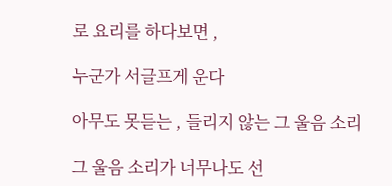로 요리를 하다보면 ,

누군가 서글프게 운다

아무도 못듣는 , 들리지 않는 그 울음 소리

그 울음 소리가 너무나도 선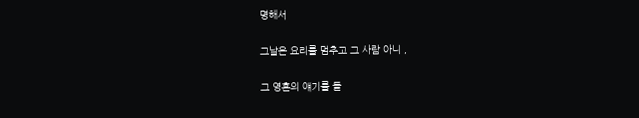명해서

그날은 요리를 멈추고 그 사람 아니 ,

그 영혼의 얘기를 들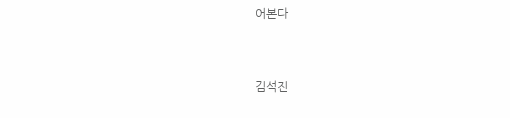어본다


김석진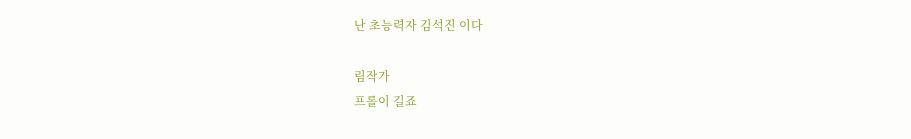난 초능력자 김석진 이다

림작가
프롤이 길죠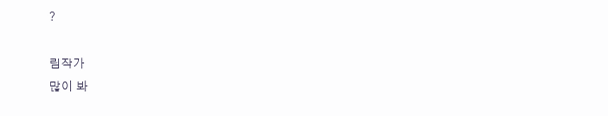?

림작가
많이 봐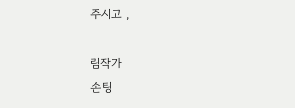주시고 ,

림작가
손팅